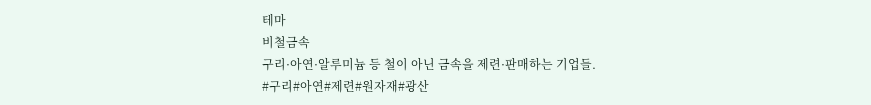테마
비철금속
구리·아연·알루미늄 등 철이 아닌 금속을 제련·판매하는 기업들.
#구리#아연#제련#원자재#광산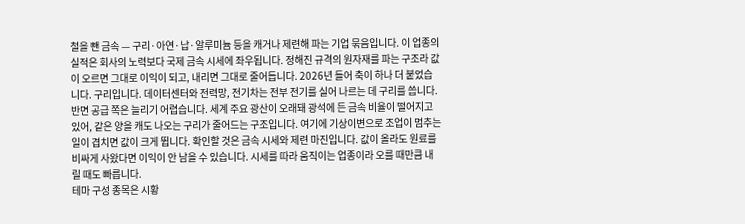철을 뺀 금속 — 구리·아연·납·알루미늄 등을 캐거나 제련해 파는 기업 묶음입니다. 이 업종의 실적은 회사의 노력보다 국제 금속 시세에 좌우됩니다. 정해진 규격의 원자재를 파는 구조라 값이 오르면 그대로 이익이 되고, 내리면 그대로 줄어듭니다. 2026년 들어 축이 하나 더 붙었습니다. 구리입니다. 데이터센터와 전력망, 전기차는 전부 전기를 실어 나르는 데 구리를 씁니다. 반면 공급 쪽은 늘리기 어렵습니다. 세계 주요 광산이 오래돼 광석에 든 금속 비율이 떨어지고 있어, 같은 양을 캐도 나오는 구리가 줄어드는 구조입니다. 여기에 기상이변으로 조업이 멈추는 일이 겹치면 값이 크게 뜁니다. 확인할 것은 금속 시세와 제련 마진입니다. 값이 올라도 원료를 비싸게 사왔다면 이익이 안 남을 수 있습니다. 시세를 따라 움직이는 업종이라 오를 때만큼 내릴 때도 빠릅니다.
테마 구성 종목은 시황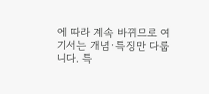에 따라 계속 바뀌므로 여기서는 개념·특징만 다룹니다. 특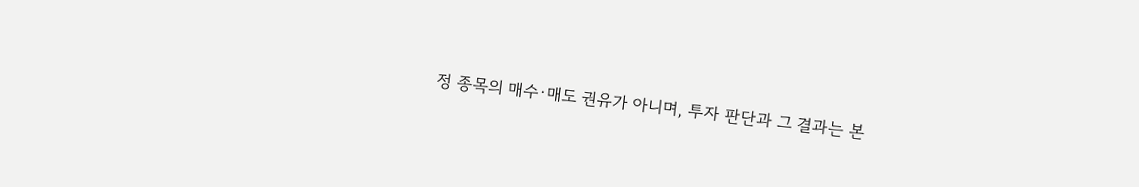정 종목의 매수·매도 권유가 아니며, 투자 판단과 그 결과는 본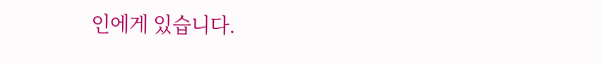인에게 있습니다.